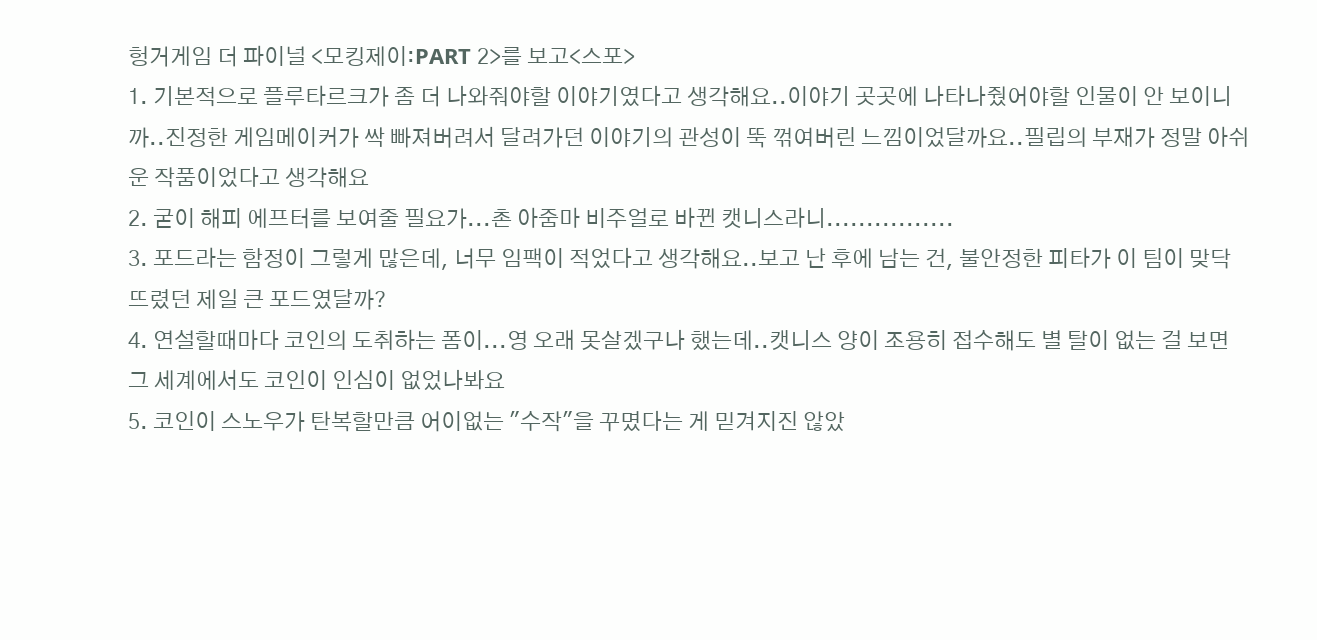헝거게임 더 파이널 <모킹제이:PART 2>를 보고<스포>
1. 기본적으로 플루타르크가 좀 더 나와줘야할 이야기였다고 생각해요..이야기 곳곳에 나타나줬어야할 인물이 안 보이니까..진정한 게임메이커가 싹 빠져버려서 달려가던 이야기의 관성이 뚝 꺾여버린 느낌이었달까요..필립의 부재가 정말 아쉬운 작품이었다고 생각해요
2. 굳이 해피 에프터를 보여줄 필요가...촌 아줌마 비주얼로 바뀐 캣니스라니................
3. 포드라는 함정이 그렇게 많은데, 너무 임팩이 적었다고 생각해요..보고 난 후에 남는 건, 불안정한 피타가 이 팀이 맞닥뜨렸던 제일 큰 포드였달까?
4. 연설할때마다 코인의 도취하는 폼이...영 오래 못살겠구나 했는데..캣니스 양이 조용히 접수해도 별 탈이 없는 걸 보면 그 세계에서도 코인이 인심이 없었나봐요
5. 코인이 스노우가 탄복할만큼 어이없는 "수작"을 꾸몄다는 게 믿겨지진 않았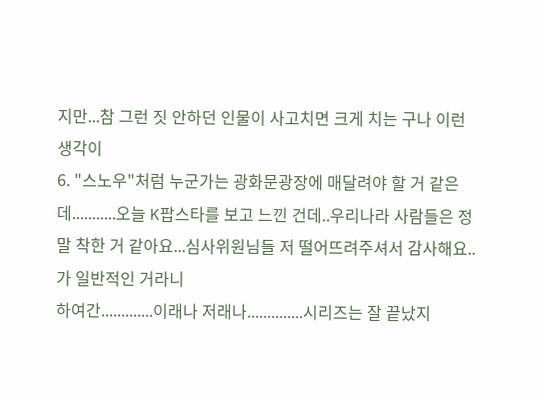지만...참 그런 짓 안하던 인물이 사고치면 크게 치는 구나 이런 생각이
6. "스노우"처럼 누군가는 광화문광장에 매달려야 할 거 같은데...........오늘 K팝스타를 보고 느낀 건데..우리나라 사람들은 정말 착한 거 같아요...심사위원님들 저 떨어뜨려주셔서 감사해요..가 일반적인 거라니
하여간.............이래나 저래나..............시리즈는 잘 끝났지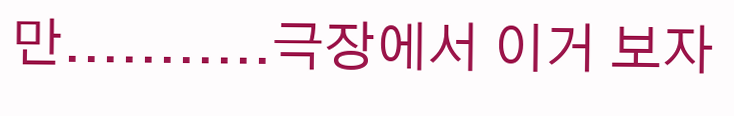만...........극장에서 이거 보자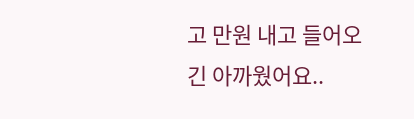고 만원 내고 들어오긴 아까웠어요..